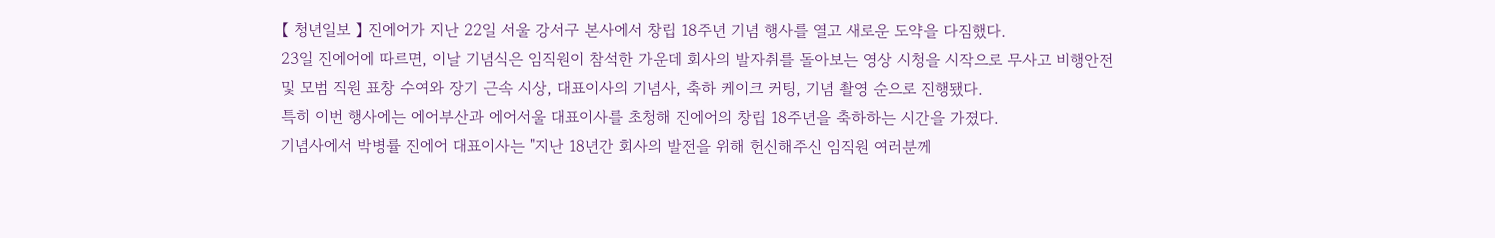【 청년일보 】 진에어가 지난 22일 서울 강서구 본사에서 창립 18주년 기념 행사를 열고 새로운 도약을 다짐했다.
23일 진에어에 따르면, 이날 기념식은 임직원이 참석한 가운데 회사의 발자취를 돌아보는 영상 시청을 시작으로 무사고 비행안전 및 모범 직원 표창 수여와 장기 근속 시상, 대표이사의 기념사, 축하 케이크 커팅, 기념 촬영 순으로 진행됐다.
특히 이번 행사에는 에어부산과 에어서울 대표이사를 초청해 진에어의 창립 18주년을 축하하는 시간을 가졌다.
기념사에서 박병률 진에어 대표이사는 "지난 18년간 회사의 발전을 위해 헌신해주신 임직원 여러분께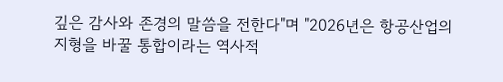깊은 감사와 존경의 말씀을 전한다"며 "2026년은 항공산업의 지형을 바꿀 통합이라는 역사적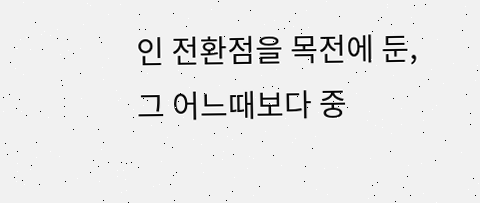인 전환점을 목전에 둔, 그 어느때보다 중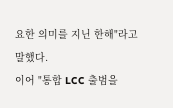요한 의미를 지닌 한해"라고 말했다.
이어 "통합 LCC 출범을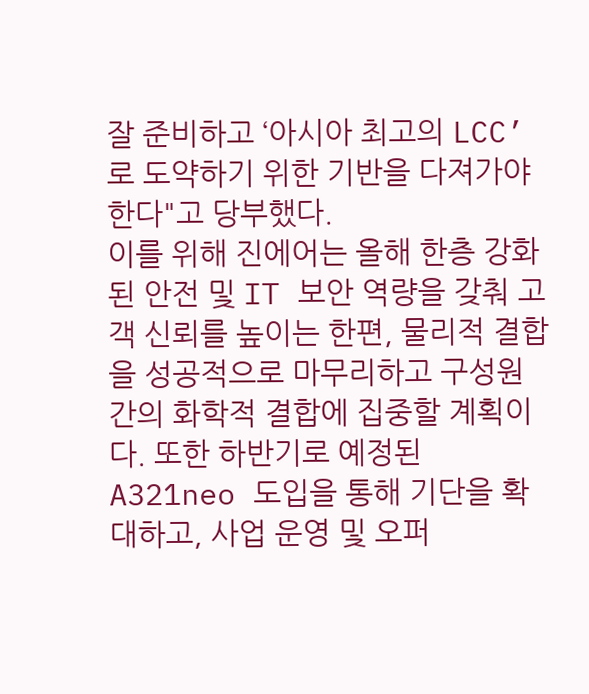잘 준비하고 ‘아시아 최고의 LCC’로 도약하기 위한 기반을 다져가야 한다"고 당부했다.
이를 위해 진에어는 올해 한층 강화된 안전 및 IT 보안 역량을 갖춰 고객 신뢰를 높이는 한편, 물리적 결합을 성공적으로 마무리하고 구성원 간의 화학적 결합에 집중할 계획이다. 또한 하반기로 예정된 A321neo 도입을 통해 기단을 확대하고, 사업 운영 및 오퍼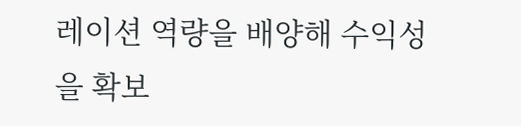레이션 역량을 배양해 수익성을 확보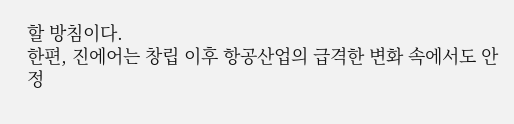할 방침이다.
한편, 진에어는 창립 이후 항공산업의 급격한 변화 속에서도 안정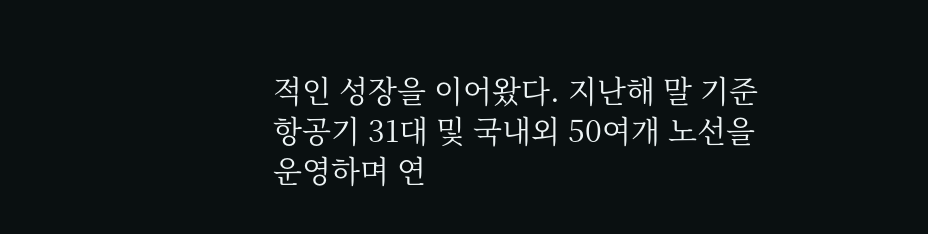적인 성장을 이어왔다. 지난해 말 기준 항공기 31대 및 국내외 50여개 노선을 운영하며 연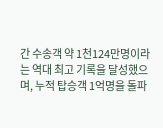간 수송객 약 1천124만명이라는 역대 최고 기록을 달성했으며, 누적 탑승객 1억명을 돌파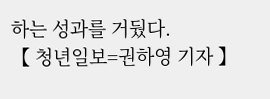하는 성과를 거뒀다.
【 청년일보=권하영 기자 】